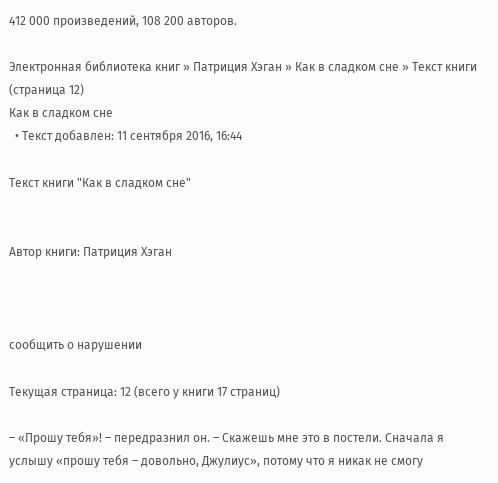412 000 произведений, 108 200 авторов.

Электронная библиотека книг » Патриция Хэган » Как в сладком сне » Текст книги (страница 12)
Как в сладком сне
  • Текст добавлен: 11 сентября 2016, 16:44

Текст книги "Как в сладком сне"


Автор книги: Патриция Хэган



сообщить о нарушении

Текущая страница: 12 (всего у книги 17 страниц)

– «Прошу тебя»! – передразнил он. – Скажешь мне это в постели. Сначала я услышу «прошу тебя – довольно, Джулиус», потому что я никак не смогу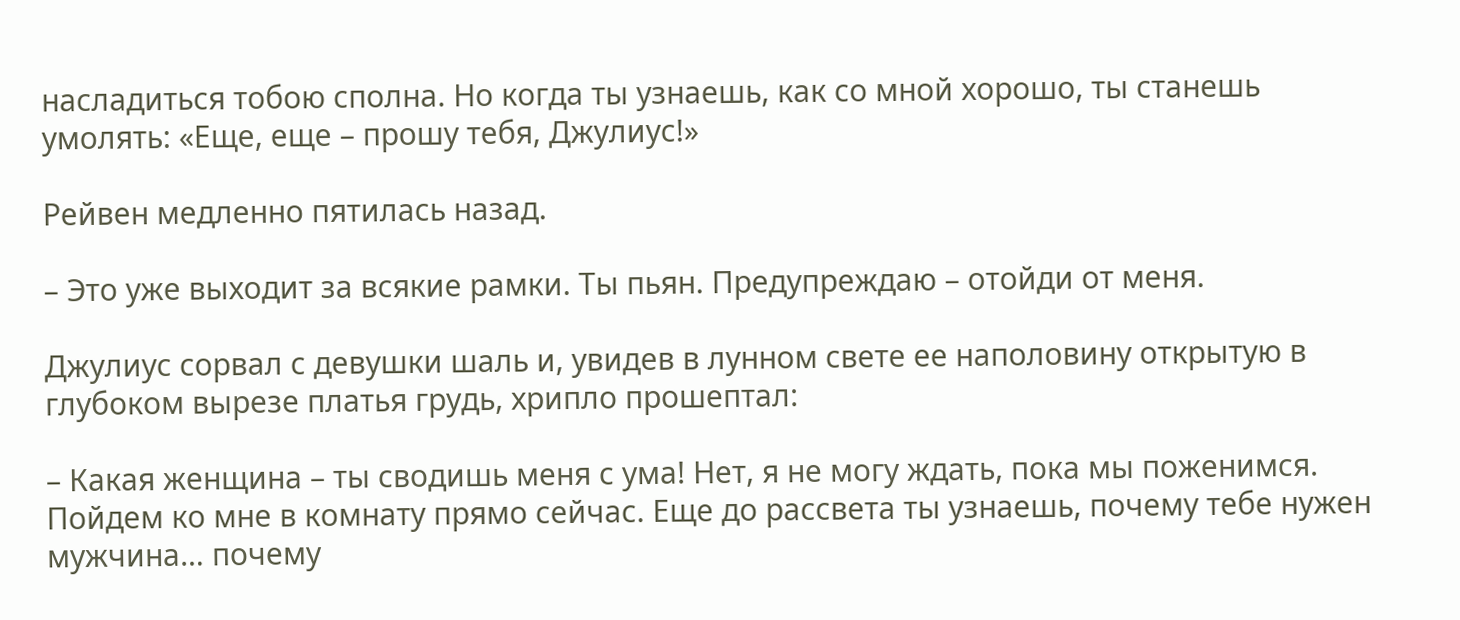насладиться тобою сполна. Но когда ты узнаешь, как со мной хорошо, ты станешь умолять: «Еще, еще – прошу тебя, Джулиус!»

Рейвен медленно пятилась назад.

– Это уже выходит за всякие рамки. Ты пьян. Предупреждаю – отойди от меня.

Джулиус сорвал с девушки шаль и, увидев в лунном свете ее наполовину открытую в глубоком вырезе платья грудь, хрипло прошептал:

– Какая женщина – ты сводишь меня с ума! Нет, я не могу ждать, пока мы поженимся. Пойдем ко мне в комнату прямо сейчас. Еще до рассвета ты узнаешь, почему тебе нужен мужчина… почему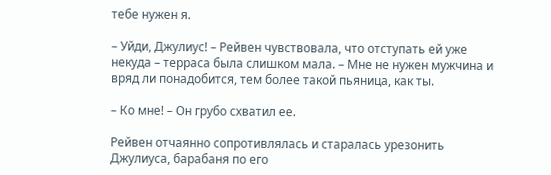тебе нужен я.

– Уйди, Джулиус! – Рейвен чувствовала, что отступать ей уже некуда – терраса была слишком мала. – Мне не нужен мужчина и вряд ли понадобится, тем более такой пьяница, как ты.

– Ко мне! – Он грубо схватил ее.

Рейвен отчаянно сопротивлялась и старалась урезонить Джулиуса, барабаня по его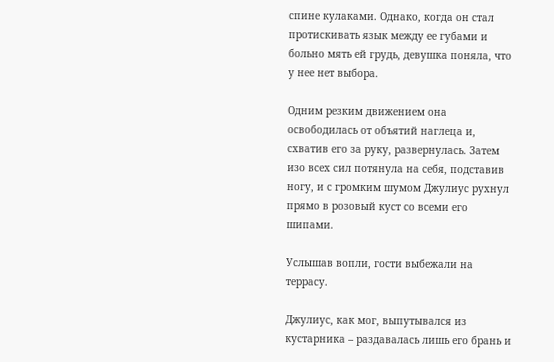спине кулаками. Однако, когда он стал протискивать язык между ее губами и больно мять ей грудь, девушка поняла, что у нее нет выбора.

Одним резким движением она освободилась от объятий наглеца и, схватив его за руку, развернулась. Затем изо всех сил потянула на себя, подставив ногу, и с громким шумом Джулиус рухнул прямо в розовый куст со всеми его шипами.

Услышав вопли, гости выбежали на террасу.

Джулиус, как мог, выпутывался из кустарника – раздавалась лишь его брань и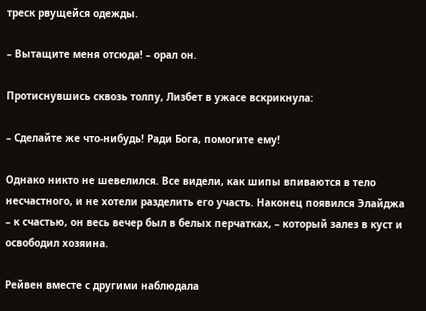треск рвущейся одежды.

– Вытащите меня отсюда! – орал он.

Протиснувшись сквозь толпу, Лизбет в ужасе вскрикнула:

– Сделайте же что-нибудь! Ради Бога, помогите ему!

Однако никто не шевелился. Все видели, как шипы впиваются в тело несчастного, и не хотели разделить его участь. Наконец появился Элайджа – к счастью, он весь вечер был в белых перчатках, – который залез в куст и освободил хозяина.

Рейвен вместе с другими наблюдала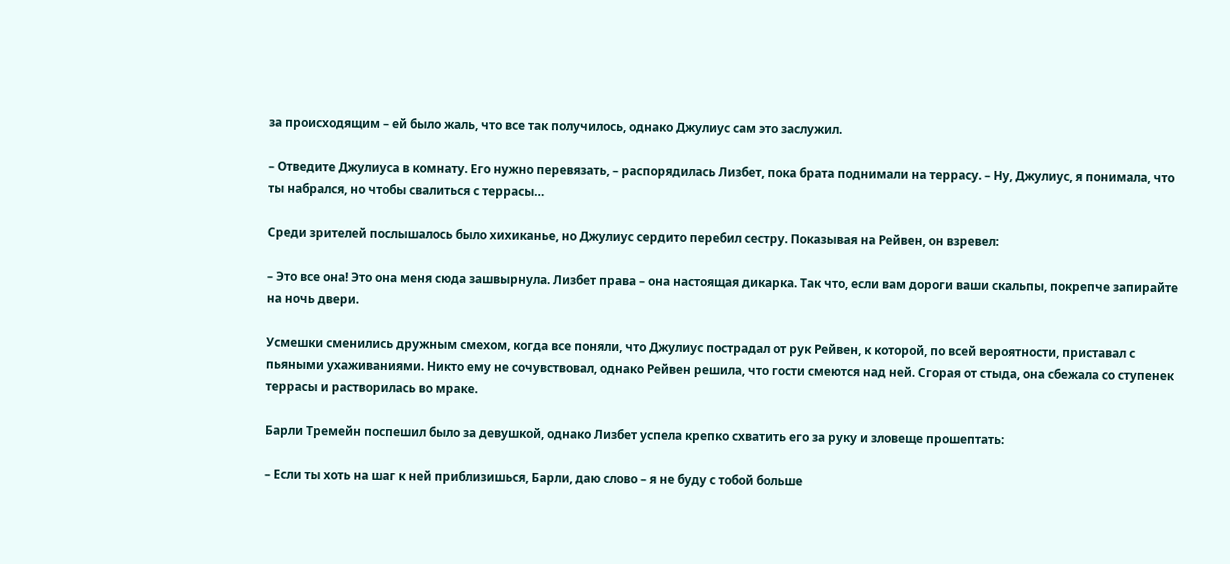за происходящим – ей было жаль, что все так получилось, однако Джулиус сам это заслужил.

– Отведите Джулиуса в комнату. Его нужно перевязать, – распорядилась Лизбет, пока брата поднимали на террасу. – Ну, Джулиус, я понимала, что ты набрался, но чтобы свалиться с террасы…

Среди зрителей послышалось было хихиканье, но Джулиус сердито перебил сестру. Показывая на Рейвен, он взревел:

– Это все она! Это она меня сюда зашвырнула. Лизбет права – она настоящая дикарка. Так что, если вам дороги ваши скальпы, покрепче запирайте на ночь двери.

Усмешки сменились дружным смехом, когда все поняли, что Джулиус пострадал от рук Рейвен, к которой, по всей вероятности, приставал с пьяными ухаживаниями. Никто ему не сочувствовал, однако Рейвен решила, что гости смеются над ней. Сгорая от стыда, она сбежала со ступенек террасы и растворилась во мраке.

Барли Тремейн поспешил было за девушкой, однако Лизбет успела крепко схватить его за руку и зловеще прошептать:

– Если ты хоть на шаг к ней приблизишься, Барли, даю слово – я не буду с тобой больше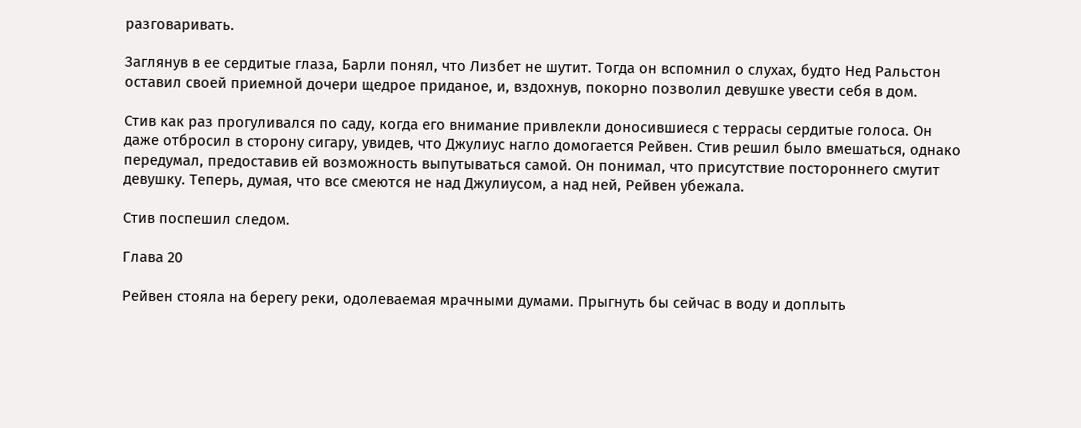разговаривать.

Заглянув в ее сердитые глаза, Барли понял, что Лизбет не шутит. Тогда он вспомнил о слухах, будто Нед Ральстон оставил своей приемной дочери щедрое приданое, и, вздохнув, покорно позволил девушке увести себя в дом.

Стив как раз прогуливался по саду, когда его внимание привлекли доносившиеся с террасы сердитые голоса. Он даже отбросил в сторону сигару, увидев, что Джулиус нагло домогается Рейвен. Стив решил было вмешаться, однако передумал, предоставив ей возможность выпутываться самой. Он понимал, что присутствие постороннего смутит девушку. Теперь, думая, что все смеются не над Джулиусом, а над ней, Рейвен убежала.

Стив поспешил следом.

Глава 20

Рейвен стояла на берегу реки, одолеваемая мрачными думами. Прыгнуть бы сейчас в воду и доплыть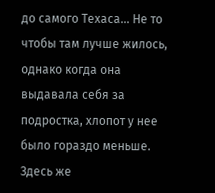до самого Техаса… Не то чтобы там лучше жилось, однако когда она выдавала себя за подростка, хлопот у нее было гораздо меньше. Здесь же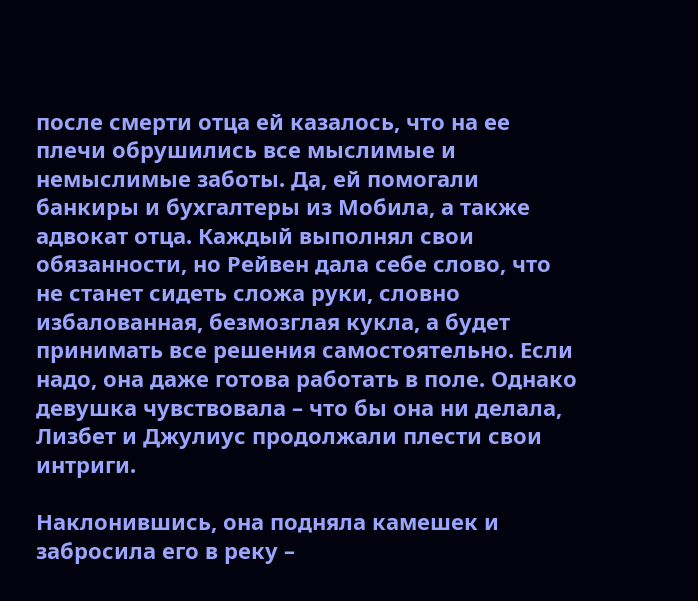после смерти отца ей казалось, что на ее плечи обрушились все мыслимые и немыслимые заботы. Да, ей помогали банкиры и бухгалтеры из Мобила, а также адвокат отца. Каждый выполнял свои обязанности, но Рейвен дала себе слово, что не станет сидеть сложа руки, словно избалованная, безмозглая кукла, а будет принимать все решения самостоятельно. Если надо, она даже готова работать в поле. Однако девушка чувствовала – что бы она ни делала, Лизбет и Джулиус продолжали плести свои интриги.

Наклонившись, она подняла камешек и забросила его в реку –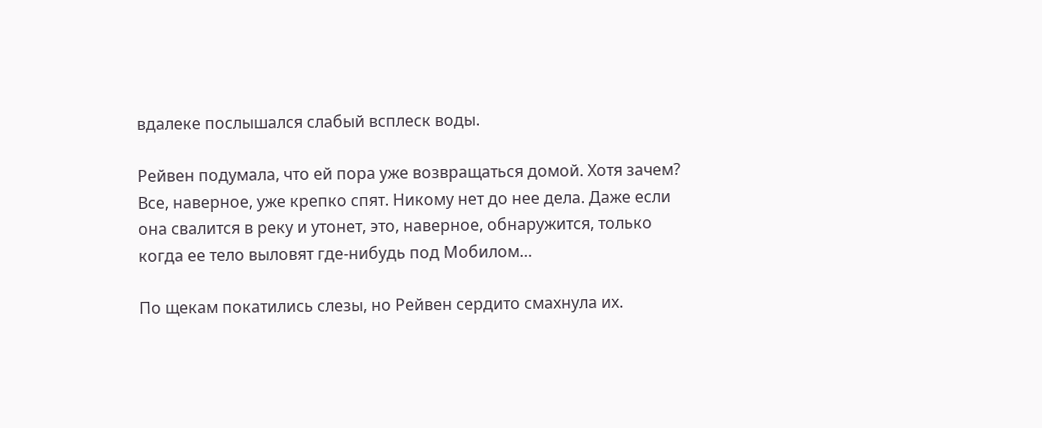вдалеке послышался слабый всплеск воды.

Рейвен подумала, что ей пора уже возвращаться домой. Хотя зачем? Все, наверное, уже крепко спят. Никому нет до нее дела. Даже если она свалится в реку и утонет, это, наверное, обнаружится, только когда ее тело выловят где-нибудь под Мобилом…

По щекам покатились слезы, но Рейвен сердито смахнула их.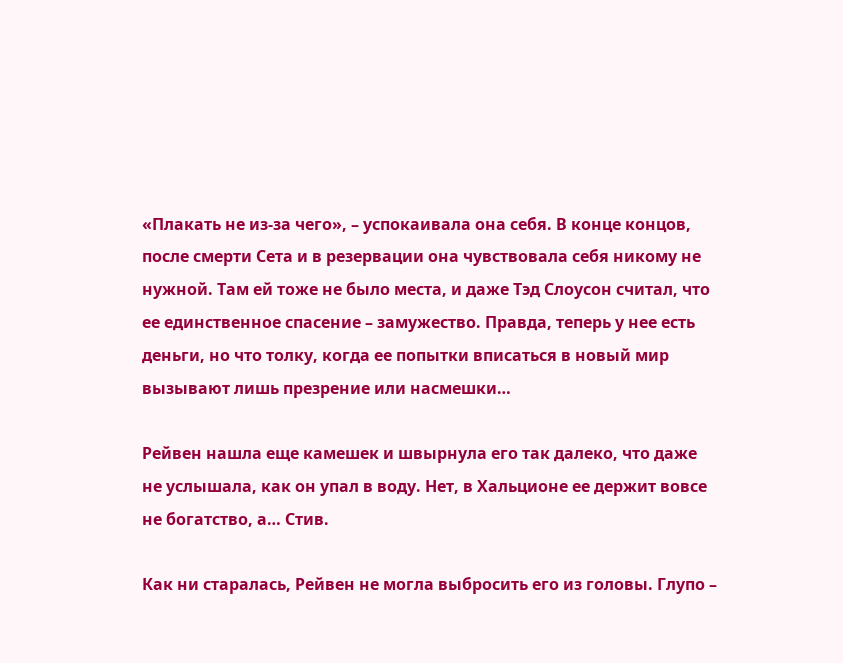«Плакать не из-за чего», – успокаивала она себя. В конце концов, после смерти Сета и в резервации она чувствовала себя никому не нужной. Там ей тоже не было места, и даже Тэд Слоусон считал, что ее единственное спасение – замужество. Правда, теперь у нее есть деньги, но что толку, когда ее попытки вписаться в новый мир вызывают лишь презрение или насмешки…

Рейвен нашла еще камешек и швырнула его так далеко, что даже не услышала, как он упал в воду. Нет, в Хальционе ее держит вовсе не богатство, а… Стив.

Как ни старалась, Рейвен не могла выбросить его из головы. Глупо –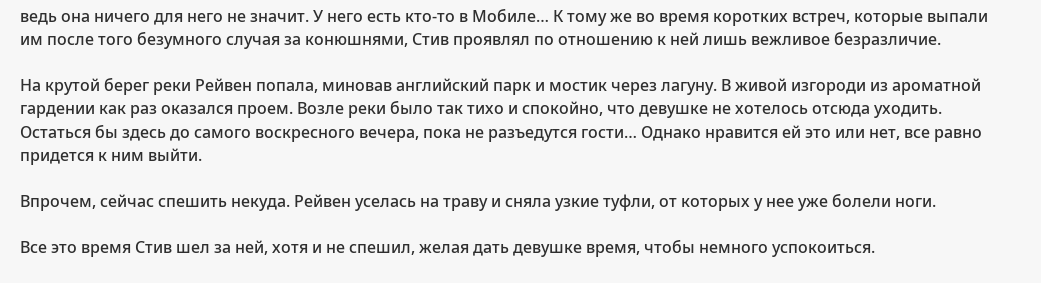ведь она ничего для него не значит. У него есть кто-то в Мобиле… К тому же во время коротких встреч, которые выпали им после того безумного случая за конюшнями, Стив проявлял по отношению к ней лишь вежливое безразличие.

На крутой берег реки Рейвен попала, миновав английский парк и мостик через лагуну. В живой изгороди из ароматной гардении как раз оказался проем. Возле реки было так тихо и спокойно, что девушке не хотелось отсюда уходить. Остаться бы здесь до самого воскресного вечера, пока не разъедутся гости… Однако нравится ей это или нет, все равно придется к ним выйти.

Впрочем, сейчас спешить некуда. Рейвен уселась на траву и сняла узкие туфли, от которых у нее уже болели ноги.

Все это время Стив шел за ней, хотя и не спешил, желая дать девушке время, чтобы немного успокоиться.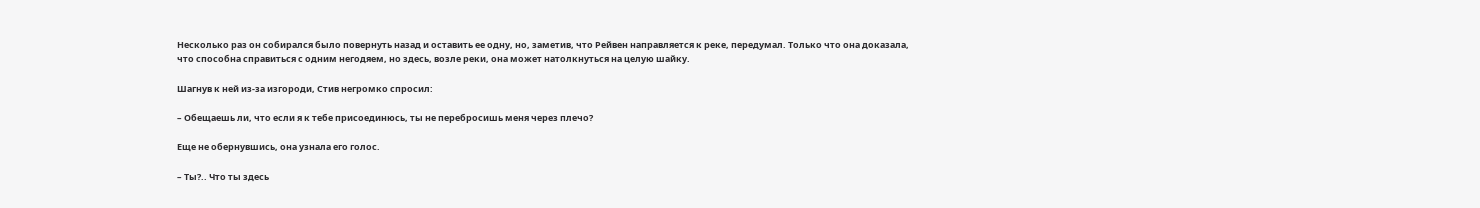Несколько раз он собирался было повернуть назад и оставить ее одну, но, заметив, что Рейвен направляется к реке, передумал. Только что она доказала, что способна справиться с одним негодяем, но здесь, возле реки, она может натолкнуться на целую шайку.

Шагнув к ней из-за изгороди, Стив негромко спросил:

– Обещаешь ли, что если я к тебе присоединюсь, ты не перебросишь меня через плечо?

Еще не обернувшись, она узнала его голос.

– Ты?.. Что ты здесь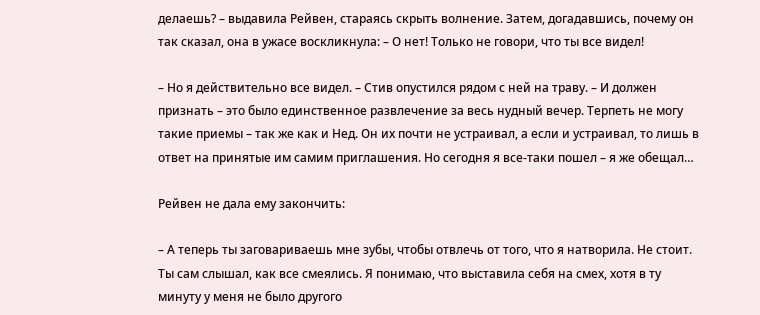делаешь? – выдавила Рейвен, стараясь скрыть волнение. Затем, догадавшись, почему он так сказал, она в ужасе воскликнула: – О нет! Только не говори, что ты все видел!

– Но я действительно все видел. – Стив опустился рядом с ней на траву. – И должен признать – это было единственное развлечение за весь нудный вечер. Терпеть не могу такие приемы – так же как и Нед. Он их почти не устраивал, а если и устраивал, то лишь в ответ на принятые им самим приглашения. Но сегодня я все-таки пошел – я же обещал…

Рейвен не дала ему закончить:

– А теперь ты заговариваешь мне зубы, чтобы отвлечь от того, что я натворила. Не стоит. Ты сам слышал, как все смеялись. Я понимаю, что выставила себя на смех, хотя в ту минуту у меня не было другого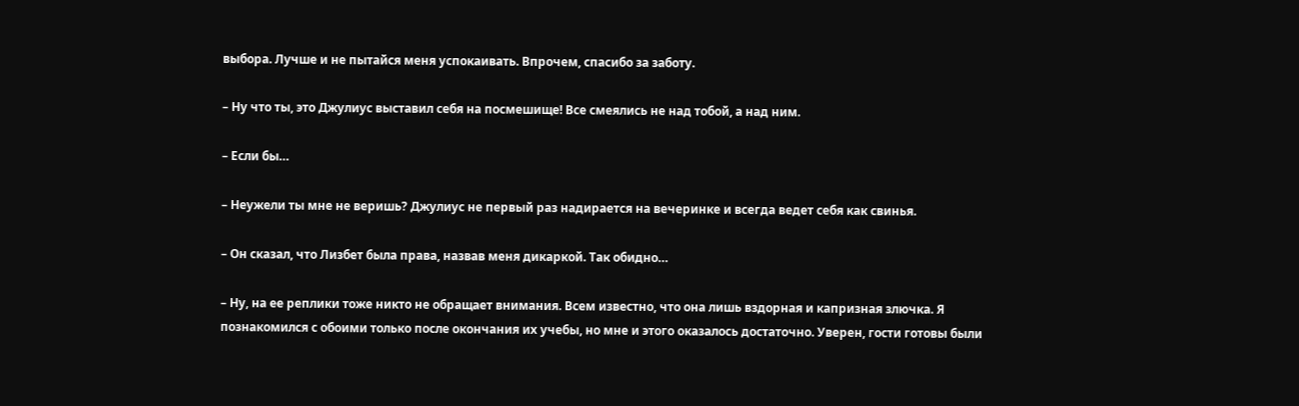выбора. Лучше и не пытайся меня успокаивать. Впрочем, спасибо за заботу.

– Ну что ты, это Джулиус выставил себя на посмешище! Все смеялись не над тобой, а над ним.

– Если бы…

– Неужели ты мне не веришь? Джулиус не первый раз надирается на вечеринке и всегда ведет себя как свинья.

– Он сказал, что Лизбет была права, назвав меня дикаркой. Так обидно…

– Ну, на ее реплики тоже никто не обращает внимания. Всем известно, что она лишь вздорная и капризная злючка. Я познакомился с обоими только после окончания их учебы, но мне и этого оказалось достаточно. Уверен, гости готовы были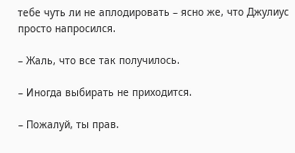тебе чуть ли не аплодировать – ясно же, что Джулиус просто напросился.

– Жаль, что все так получилось.

– Иногда выбирать не приходится.

– Пожалуй, ты прав.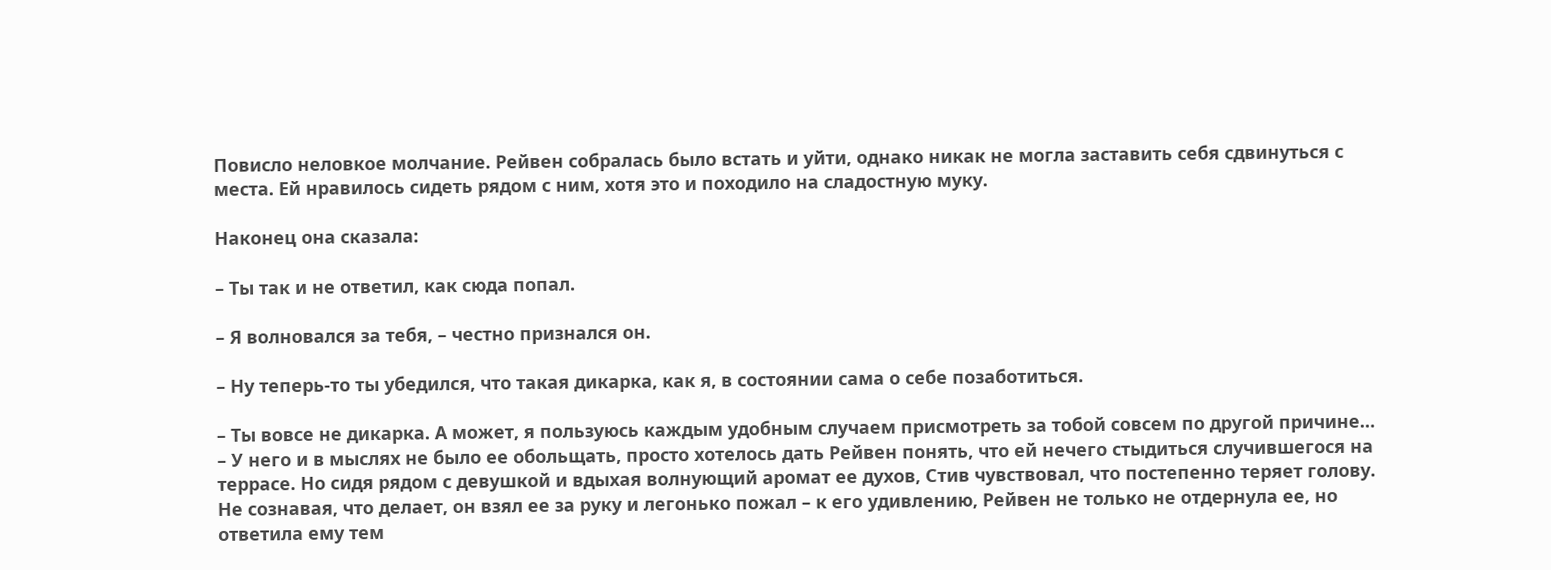Повисло неловкое молчание. Рейвен собралась было встать и уйти, однако никак не могла заставить себя сдвинуться с места. Ей нравилось сидеть рядом с ним, хотя это и походило на сладостную муку.

Наконец она сказала:

– Ты так и не ответил, как сюда попал.

– Я волновался за тебя, – честно признался он.

– Ну теперь-то ты убедился, что такая дикарка, как я, в состоянии сама о себе позаботиться.

– Ты вовсе не дикарка. А может, я пользуюсь каждым удобным случаем присмотреть за тобой совсем по другой причине… – У него и в мыслях не было ее обольщать, просто хотелось дать Рейвен понять, что ей нечего стыдиться случившегося на террасе. Но сидя рядом с девушкой и вдыхая волнующий аромат ее духов, Стив чувствовал, что постепенно теряет голову. Не сознавая, что делает, он взял ее за руку и легонько пожал – к его удивлению, Рейвен не только не отдернула ее, но ответила ему тем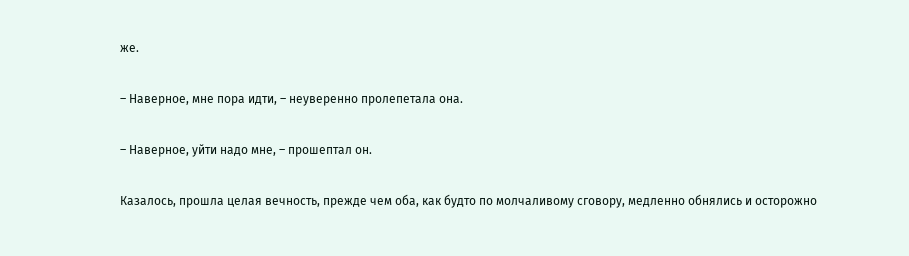же.

– Наверное, мне пора идти, – неуверенно пролепетала она.

– Наверное, уйти надо мне, – прошептал он.

Казалось, прошла целая вечность, прежде чем оба, как будто по молчаливому сговору, медленно обнялись и осторожно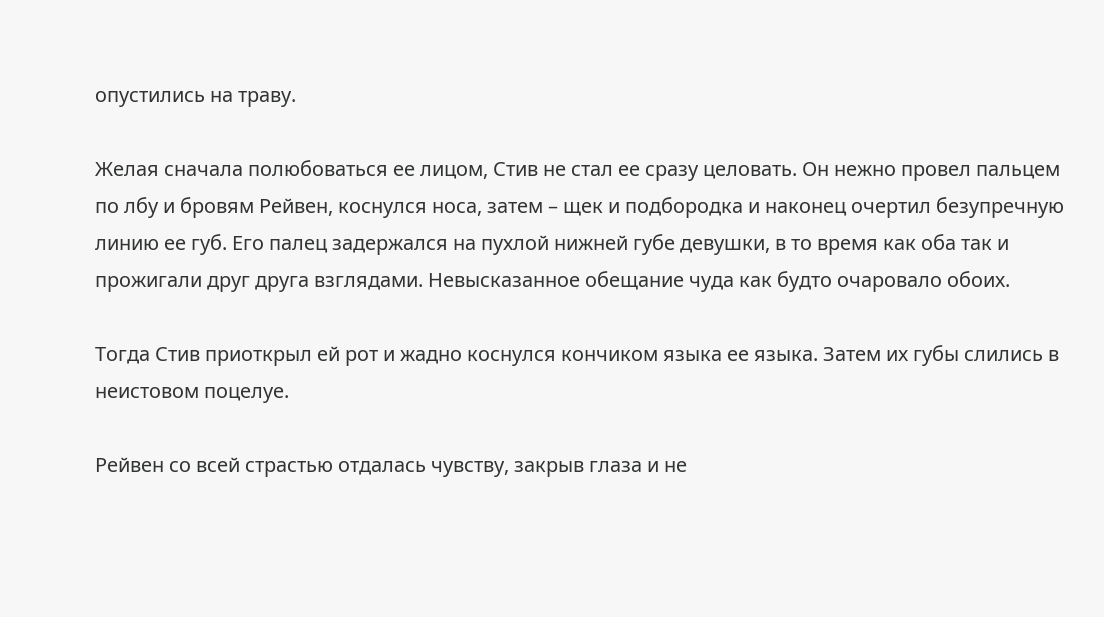опустились на траву.

Желая сначала полюбоваться ее лицом, Стив не стал ее сразу целовать. Он нежно провел пальцем по лбу и бровям Рейвен, коснулся носа, затем – щек и подбородка и наконец очертил безупречную линию ее губ. Его палец задержался на пухлой нижней губе девушки, в то время как оба так и прожигали друг друга взглядами. Невысказанное обещание чуда как будто очаровало обоих.

Тогда Стив приоткрыл ей рот и жадно коснулся кончиком языка ее языка. Затем их губы слились в неистовом поцелуе.

Рейвен со всей страстью отдалась чувству, закрыв глаза и не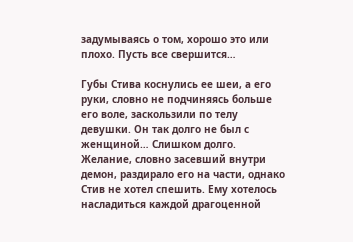задумываясь о том, хорошо это или плохо. Пусть все свершится…

Губы Стива коснулись ее шеи, а его руки, словно не подчиняясь больше его воле, заскользили по телу девушки. Он так долго не был с женщиной… Слишком долго. Желание, словно засевший внутри демон, раздирало его на части, однако Стив не хотел спешить. Ему хотелось насладиться каждой драгоценной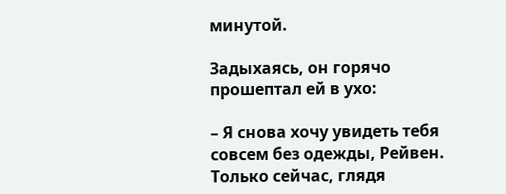минутой.

Задыхаясь, он горячо прошептал ей в ухо:

– Я снова хочу увидеть тебя совсем без одежды, Рейвен. Только сейчас, глядя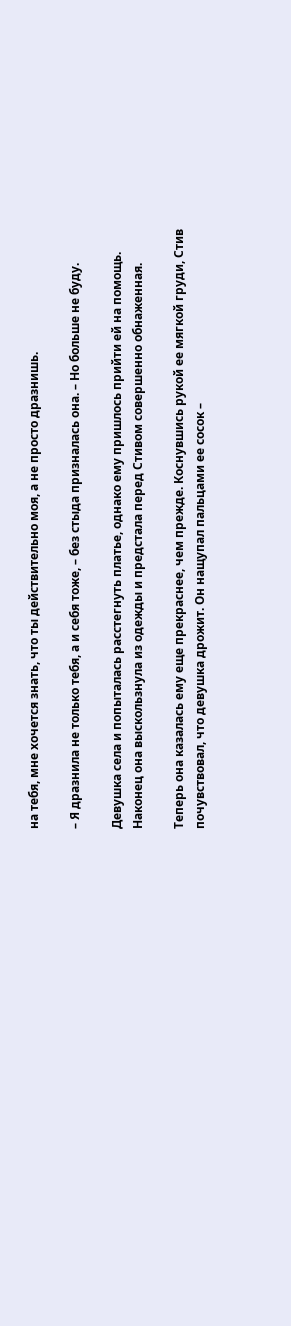на тебя, мне хочется знать, что ты действительно моя, а не просто дразнишь.

– Я дразнила не только тебя, а и себя тоже, – без стыда призналась она. – Но больше не буду.

Девушка села и попыталась расстегнуть платье, однако ему пришлось прийти ей на помощь. Наконец она выскользнула из одежды и предстала перед Стивом совершенно обнаженная.

Теперь она казалась ему еще прекраснее, чем прежде. Коснувшись рукой ее мягкой груди, Стив почувствовал, что девушка дрожит. Он нащупал пальцами ее сосок –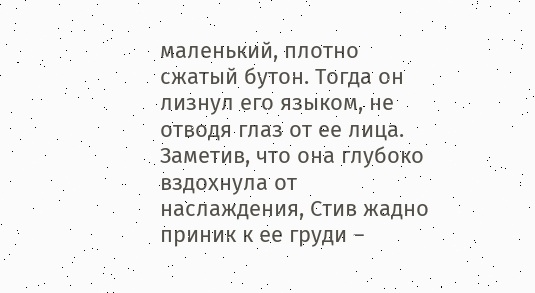маленький, плотно сжатый бутон. Тогда он лизнул его языком, не отводя глаз от ее лица. Заметив, что она глубоко вздохнула от наслаждения, Стив жадно приник к ее груди –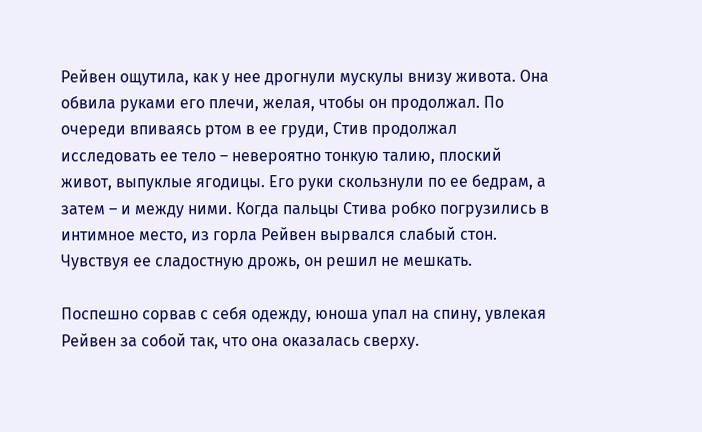Рейвен ощутила, как у нее дрогнули мускулы внизу живота. Она обвила руками его плечи, желая, чтобы он продолжал. По очереди впиваясь ртом в ее груди, Стив продолжал исследовать ее тело – невероятно тонкую талию, плоский живот, выпуклые ягодицы. Его руки скользнули по ее бедрам, а затем – и между ними. Когда пальцы Стива робко погрузились в интимное место, из горла Рейвен вырвался слабый стон. Чувствуя ее сладостную дрожь, он решил не мешкать.

Поспешно сорвав с себя одежду, юноша упал на спину, увлекая Рейвен за собой так, что она оказалась сверху.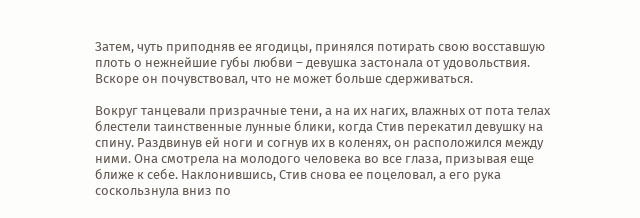Затем, чуть приподняв ее ягодицы, принялся потирать свою восставшую плоть о нежнейшие губы любви – девушка застонала от удовольствия. Вскоре он почувствовал, что не может больше сдерживаться.

Вокруг танцевали призрачные тени, а на их нагих, влажных от пота телах блестели таинственные лунные блики, когда Стив перекатил девушку на спину. Раздвинув ей ноги и согнув их в коленях, он расположился между ними. Она смотрела на молодого человека во все глаза, призывая еще ближе к себе. Наклонившись, Стив снова ее поцеловал, а его рука соскользнула вниз по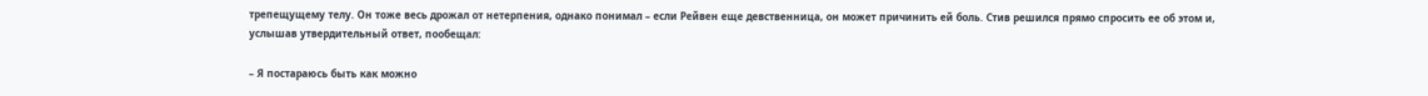трепещущему телу. Он тоже весь дрожал от нетерпения, однако понимал – если Рейвен еще девственница, он может причинить ей боль. Стив решился прямо спросить ее об этом и, услышав утвердительный ответ, пообещал:

– Я постараюсь быть как можно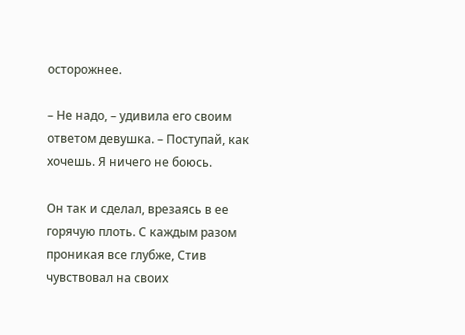осторожнее.

– Не надо, – удивила его своим ответом девушка. – Поступай, как хочешь. Я ничего не боюсь.

Он так и сделал, врезаясь в ее горячую плоть. С каждым разом проникая все глубже, Стив чувствовал на своих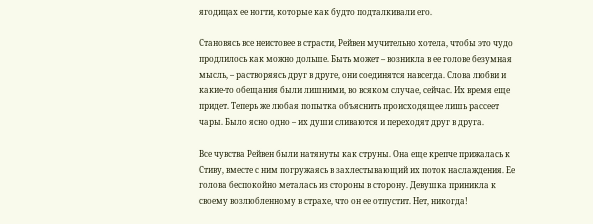ягодицах ее ногти, которые как будто подталкивали его.

Становясь все неистовее в страсти, Рейвен мучительно хотела, чтобы это чудо продлилось как можно дольше. Быть может – возникла в ее голове безумная мысль, – растворяясь друг в друге, они соединятся навсегда. Слова любви и какие-то обещания были лишними, во всяком случае, сейчас. Их время еще придет. Теперь же любая попытка объяснить происходящее лишь рассеет чары. Было ясно одно – их души сливаются и переходят друг в друга.

Все чувства Рейвен были натянуты как струны. Она еще крепче прижалась к Стиву, вместе с ним погружаясь в захлестывающий их поток наслаждения. Ее голова беспокойно металась из стороны в сторону. Девушка приникла к своему возлюбленному в страхе, что он ее отпустит. Нет, никогда!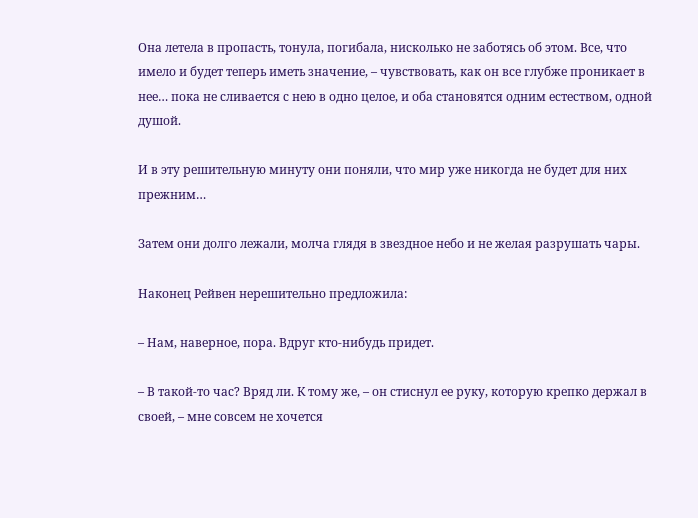Она летела в пропасть, тонула, погибала, нисколько не заботясь об этом. Все, что имело и будет теперь иметь значение, – чувствовать, как он все глубже проникает в нее… пока не сливается с нею в одно целое, и оба становятся одним естеством, одной душой.

И в эту решительную минуту они поняли, что мир уже никогда не будет для них прежним…

Затем они долго лежали, молча глядя в звездное небо и не желая разрушать чары.

Наконец Рейвен нерешительно предложила:

– Нам, наверное, пора. Вдруг кто-нибудь придет.

– В такой-то час? Вряд ли. К тому же, – он стиснул ее руку, которую крепко держал в своей, – мне совсем не хочется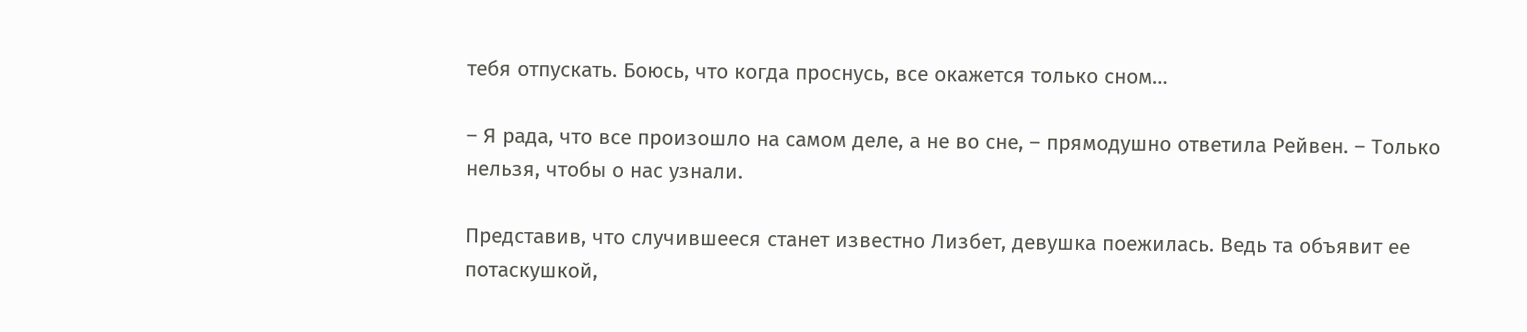тебя отпускать. Боюсь, что когда проснусь, все окажется только сном…

– Я рада, что все произошло на самом деле, а не во сне, – прямодушно ответила Рейвен. – Только нельзя, чтобы о нас узнали.

Представив, что случившееся станет известно Лизбет, девушка поежилась. Ведь та объявит ее потаскушкой,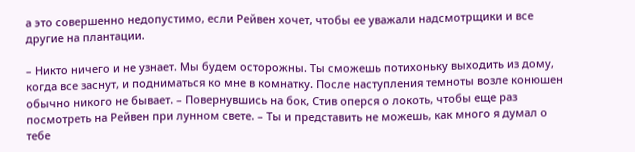а это совершенно недопустимо, если Рейвен хочет, чтобы ее уважали надсмотрщики и все другие на плантации.

– Никто ничего и не узнает. Мы будем осторожны. Ты сможешь потихоньку выходить из дому, когда все заснут, и подниматься ко мне в комнатку. После наступления темноты возле конюшен обычно никого не бывает. – Повернувшись на бок, Стив оперся о локоть, чтобы еще раз посмотреть на Рейвен при лунном свете. – Ты и представить не можешь, как много я думал о тебе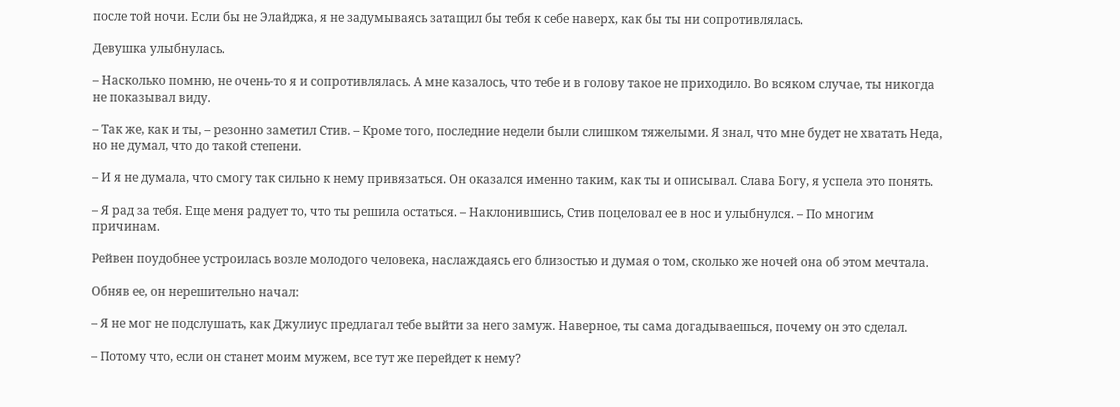после той ночи. Если бы не Элайджа, я не задумываясь затащил бы тебя к себе наверх, как бы ты ни сопротивлялась.

Девушка улыбнулась.

– Насколько помню, не очень-то я и сопротивлялась. А мне казалось, что тебе и в голову такое не приходило. Во всяком случае, ты никогда не показывал виду.

– Так же, как и ты, – резонно заметил Стив. – Кроме того, последние недели были слишком тяжелыми. Я знал, что мне будет не хватать Неда, но не думал, что до такой степени.

– И я не думала, что смогу так сильно к нему привязаться. Он оказался именно таким, как ты и описывал. Слава Богу, я успела это понять.

– Я рад за тебя. Еще меня радует то, что ты решила остаться. – Наклонившись, Стив поцеловал ее в нос и улыбнулся. – По многим причинам.

Рейвен поудобнее устроилась возле молодого человека, наслаждаясь его близостью и думая о том, сколько же ночей она об этом мечтала.

Обняв ее, он нерешительно начал:

– Я не мог не подслушать, как Джулиус предлагал тебе выйти за него замуж. Наверное, ты сама догадываешься, почему он это сделал.

– Потому что, если он станет моим мужем, все тут же перейдет к нему?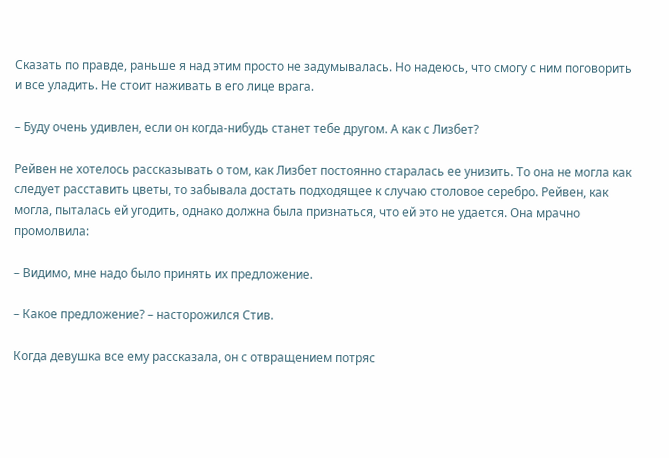Сказать по правде, раньше я над этим просто не задумывалась. Но надеюсь, что смогу с ним поговорить и все уладить. Не стоит наживать в его лице врага.

– Буду очень удивлен, если он когда-нибудь станет тебе другом. А как с Лизбет?

Рейвен не хотелось рассказывать о том, как Лизбет постоянно старалась ее унизить. То она не могла как следует расставить цветы, то забывала достать подходящее к случаю столовое серебро. Рейвен, как могла, пыталась ей угодить, однако должна была признаться, что ей это не удается. Она мрачно промолвила:

– Видимо, мне надо было принять их предложение.

– Какое предложение? – насторожился Стив.

Когда девушка все ему рассказала, он с отвращением потряс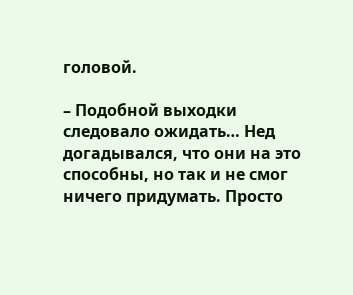головой.

– Подобной выходки следовало ожидать… Нед догадывался, что они на это способны, но так и не смог ничего придумать. Просто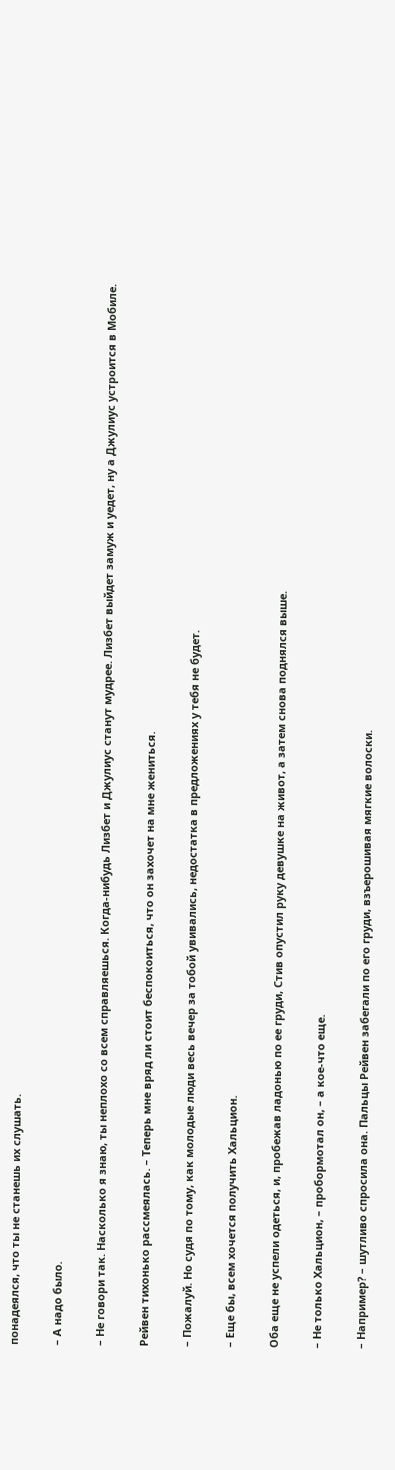понадеялся, что ты не станешь их слушать.

– А надо было.

– Не говори так. Насколько я знаю, ты неплохо со всем справляешься. Когда-нибудь Лизбет и Джулиус станут мудрее. Лизбет выйдет замуж и уедет, ну а Джулиус устроится в Мобиле.

Рейвен тихонько рассмеялась. – Теперь мне вряд ли стоит беспокоиться, что он захочет на мне жениться.

– Пожалуй. Но судя по тому, как молодые люди весь вечер за тобой увивались, недостатка в предложениях у тебя не будет.

– Еще бы, всем хочется получить Хальцион.

Оба еще не успели одеться, и, пробежав ладонью по ее груди, Стив опустил руку девушке на живот, а затем снова поднялся выше.

– Не только Хальцион, – пробормотал он, – а кое-что еще.

– Например? – шутливо спросила она. Пальцы Рейвен забегали по его груди, взъерошивая мягкие волоски.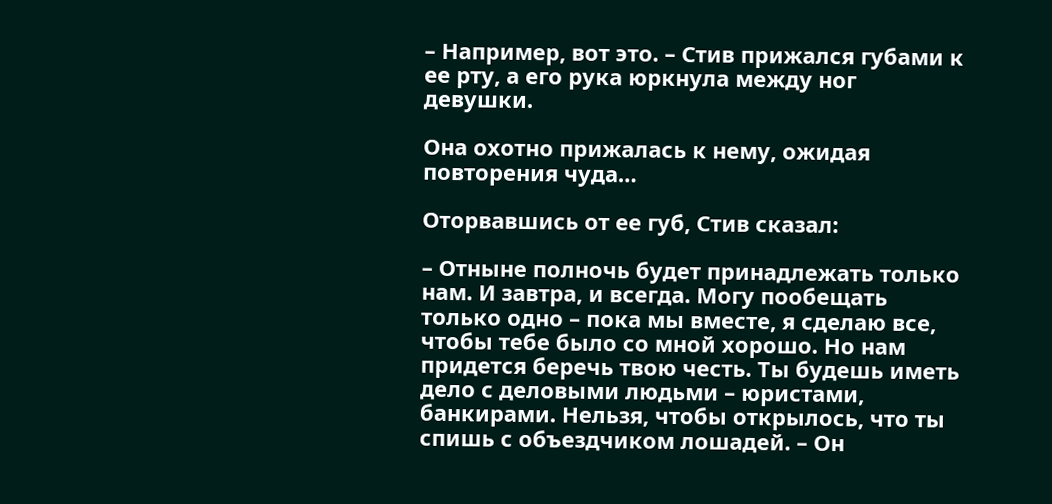– Например, вот это. – Стив прижался губами к ее рту, а его рука юркнула между ног девушки.

Она охотно прижалась к нему, ожидая повторения чуда…

Оторвавшись от ее губ, Стив сказал:

– Отныне полночь будет принадлежать только нам. И завтра, и всегда. Могу пообещать только одно – пока мы вместе, я сделаю все, чтобы тебе было со мной хорошо. Но нам придется беречь твою честь. Ты будешь иметь дело с деловыми людьми – юристами, банкирами. Нельзя, чтобы открылось, что ты спишь с объездчиком лошадей. – Он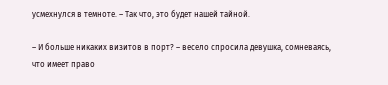усмехнулся в темноте. – Так что, это будет нашей тайной.

– И больше никаких визитов в порт? – весело спросила девушка, сомневаясь, что имеет право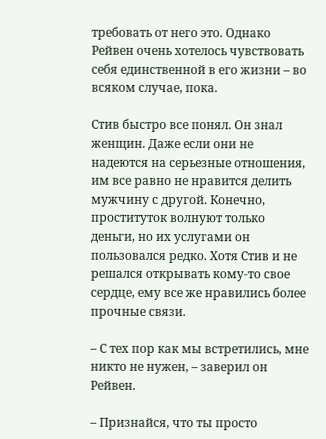требовать от него это. Однако Рейвен очень хотелось чувствовать себя единственной в его жизни – во всяком случае, пока.

Стив быстро все понял. Он знал женщин. Даже если они не надеются на серьезные отношения, им все равно не нравится делить мужчину с другой. Конечно, проституток волнуют только деньги, но их услугами он пользовался редко. Хотя Стив и не решался открывать кому-то свое сердце, ему все же нравились более прочные связи.

– С тех пор как мы встретились, мне никто не нужен, – заверил он Рейвен.

– Признайся, что ты просто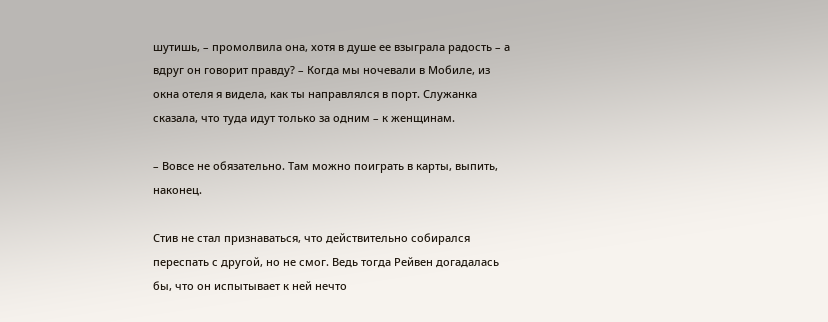шутишь, – промолвила она, хотя в душе ее взыграла радость – а вдруг он говорит правду? – Когда мы ночевали в Мобиле, из окна отеля я видела, как ты направлялся в порт. Служанка сказала, что туда идут только за одним – к женщинам.

– Вовсе не обязательно. Там можно поиграть в карты, выпить, наконец.

Стив не стал признаваться, что действительно собирался переспать с другой, но не смог. Ведь тогда Рейвен догадалась бы, что он испытывает к ней нечто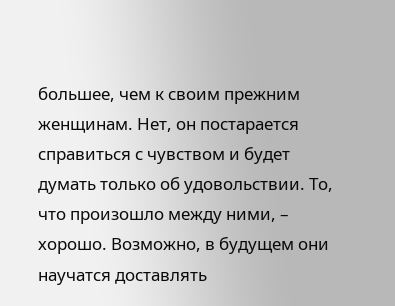большее, чем к своим прежним женщинам. Нет, он постарается справиться с чувством и будет думать только об удовольствии. То, что произошло между ними, – хорошо. Возможно, в будущем они научатся доставлять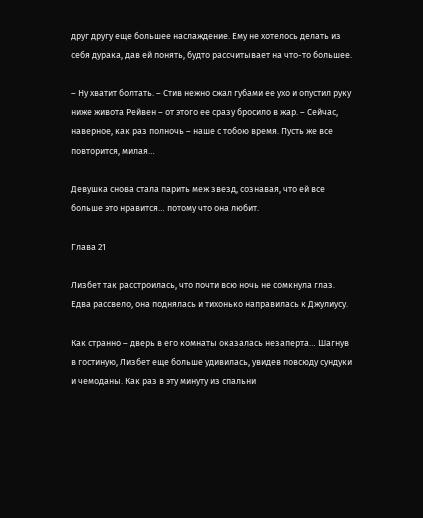друг другу еще большее наслаждение. Ему не хотелось делать из себя дурака, дав ей понять, будто рассчитывает на что-то большее.

– Ну хватит болтать. – Стив нежно сжал губами ее ухо и опустил руку ниже живота Рейвен – от этого ее сразу бросило в жар. – Сейчас, наверное, как раз полночь – наше с тобою время. Пусть же все повторится, милая…

Девушка снова стала парить меж звезд, сознавая, что ей все больше это нравится… потому что она любит.

Глава 21

Лизбет так расстроилась, что почти всю ночь не сомкнула глаз. Едва рассвело, она поднялась и тихонько направилась к Джулиусу.

Как странно – дверь в его комнаты оказалась незаперта… Шагнув в гостиную, Лизбет еще больше удивилась, увидев повсюду сундуки и чемоданы. Как раз в эту минуту из спальни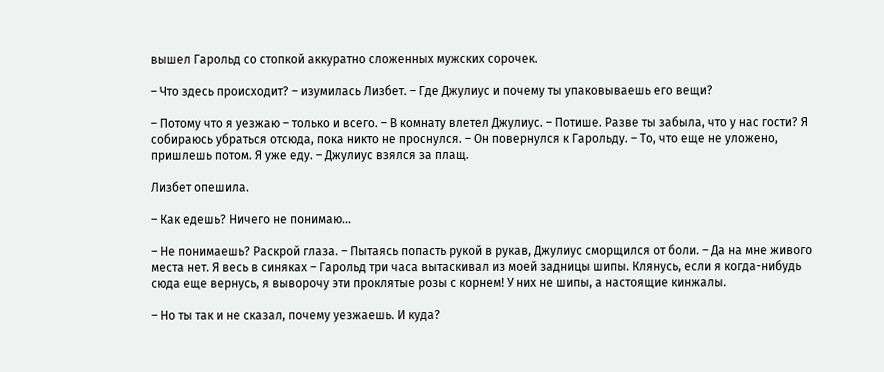вышел Гарольд со стопкой аккуратно сложенных мужских сорочек.

– Что здесь происходит? – изумилась Лизбет. – Где Джулиус и почему ты упаковываешь его вещи?

– Потому что я уезжаю – только и всего. – В комнату влетел Джулиус. – Потише. Разве ты забыла, что у нас гости? Я собираюсь убраться отсюда, пока никто не проснулся. – Он повернулся к Гарольду. – То, что еще не уложено, пришлешь потом. Я уже еду. – Джулиус взялся за плащ.

Лизбет опешила.

– Как едешь? Ничего не понимаю…

– Не понимаешь? Раскрой глаза. – Пытаясь попасть рукой в рукав, Джулиус сморщился от боли. – Да на мне живого места нет. Я весь в синяках – Гарольд три часа вытаскивал из моей задницы шипы. Клянусь, если я когда-нибудь сюда еще вернусь, я выворочу эти проклятые розы с корнем! У них не шипы, а настоящие кинжалы.

– Но ты так и не сказал, почему уезжаешь. И куда?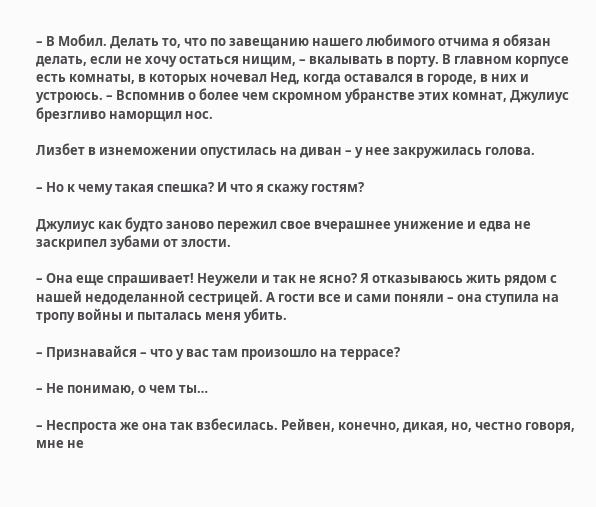– В Мобил. Делать то, что по завещанию нашего любимого отчима я обязан делать, если не хочу остаться нищим, – вкалывать в порту. В главном корпусе есть комнаты, в которых ночевал Нед, когда оставался в городе, в них и устроюсь. – Вспомнив о более чем скромном убранстве этих комнат, Джулиус брезгливо наморщил нос.

Лизбет в изнеможении опустилась на диван – у нее закружилась голова.

– Но к чему такая спешка? И что я скажу гостям?

Джулиус как будто заново пережил свое вчерашнее унижение и едва не заскрипел зубами от злости.

– Она еще спрашивает! Неужели и так не ясно? Я отказываюсь жить рядом с нашей недоделанной сестрицей. А гости все и сами поняли – она ступила на тропу войны и пыталась меня убить.

– Признавайся – что у вас там произошло на террасе?

– Не понимаю, о чем ты…

– Неспроста же она так взбесилась. Рейвен, конечно, дикая, но, честно говоря, мне не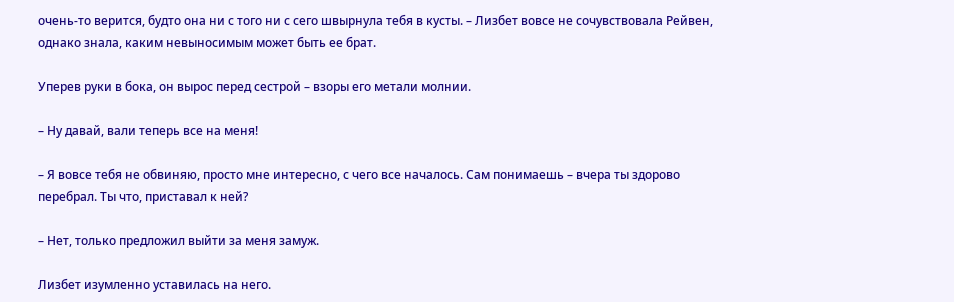очень-то верится, будто она ни с того ни с сего швырнула тебя в кусты. – Лизбет вовсе не сочувствовала Рейвен, однако знала, каким невыносимым может быть ее брат.

Уперев руки в бока, он вырос перед сестрой – взоры его метали молнии.

– Ну давай, вали теперь все на меня!

– Я вовсе тебя не обвиняю, просто мне интересно, с чего все началось. Сам понимаешь – вчера ты здорово перебрал. Ты что, приставал к ней?

– Нет, только предложил выйти за меня замуж.

Лизбет изумленно уставилась на него.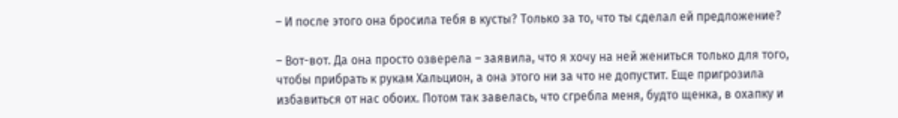– И после этого она бросила тебя в кусты? Только за то, что ты сделал ей предложение?

– Вот-вот. Да она просто озверела – заявила, что я хочу на ней жениться только для того, чтобы прибрать к рукам Хальцион, а она этого ни за что не допустит. Еще пригрозила избавиться от нас обоих. Потом так завелась, что сгребла меня, будто щенка, в охапку и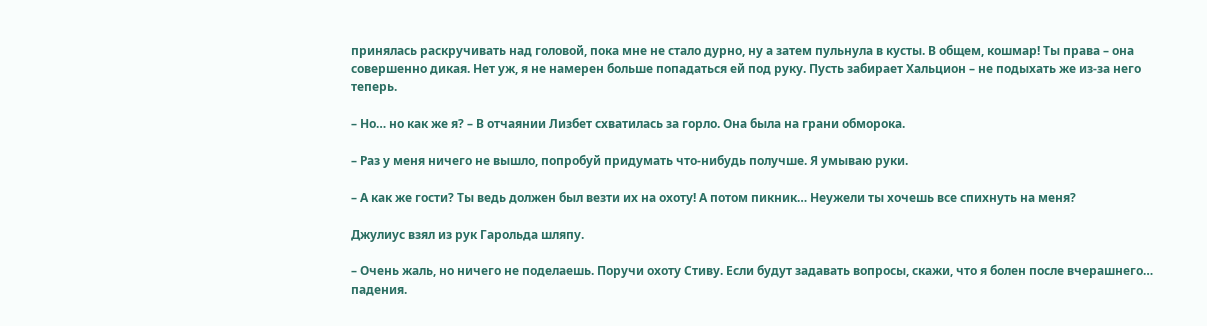принялась раскручивать над головой, пока мне не стало дурно, ну а затем пульнула в кусты. В общем, кошмар! Ты права – она совершенно дикая. Нет уж, я не намерен больше попадаться ей под руку. Пусть забирает Хальцион – не подыхать же из-за него теперь.

– Но… но как же я? – В отчаянии Лизбет схватилась за горло. Она была на грани обморока.

– Раз у меня ничего не вышло, попробуй придумать что-нибудь получше. Я умываю руки.

– А как же гости? Ты ведь должен был везти их на охоту! А потом пикник… Неужели ты хочешь все спихнуть на меня?

Джулиус взял из рук Гарольда шляпу.

– Очень жаль, но ничего не поделаешь. Поручи охоту Стиву. Если будут задавать вопросы, скажи, что я болен после вчерашнего… падения.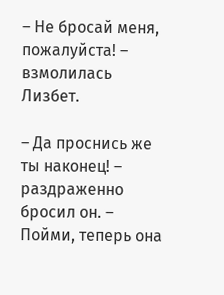– Не бросай меня, пожалуйста! – взмолилась Лизбет.

– Да проснись же ты наконец! – раздраженно бросил он. – Пойми, теперь она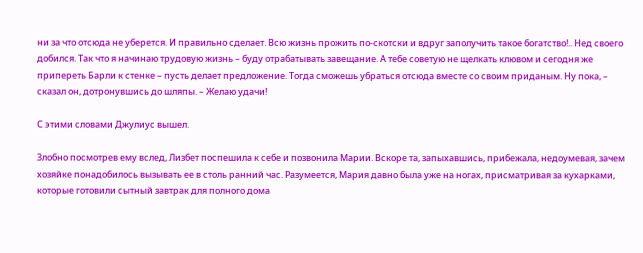ни за что отсюда не уберется. И правильно сделает. Всю жизнь прожить по-скотски и вдруг заполучить такое богатство!.. Нед своего добился. Так что я начинаю трудовую жизнь – буду отрабатывать завещание. А тебе советую не щелкать клювом и сегодня же припереть Барли к стенке – пусть делает предложение. Тогда сможешь убраться отсюда вместе со своим приданым. Ну пока, – сказал он, дотронувшись до шляпы. – Желаю удачи!

С этими словами Джулиус вышел.

Злобно посмотрев ему вслед, Лизбет поспешила к себе и позвонила Марии. Вскоре та, запыхавшись, прибежала, недоумевая, зачем хозяйке понадобилось вызывать ее в столь ранний час. Разумеется, Мария давно была уже на ногах, присматривая за кухарками, которые готовили сытный завтрак для полного дома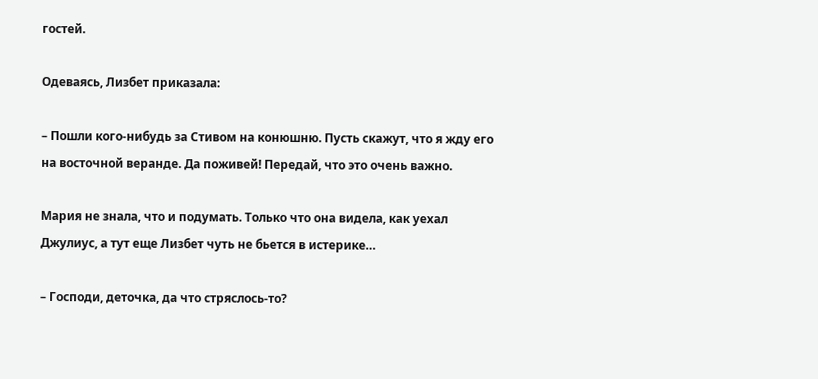гостей.

Одеваясь, Лизбет приказала:

– Пошли кого-нибудь за Стивом на конюшню. Пусть скажут, что я жду его на восточной веранде. Да поживей! Передай, что это очень важно.

Мария не знала, что и подумать. Только что она видела, как уехал Джулиус, а тут еще Лизбет чуть не бьется в истерике…

– Господи, деточка, да что стряслось-то?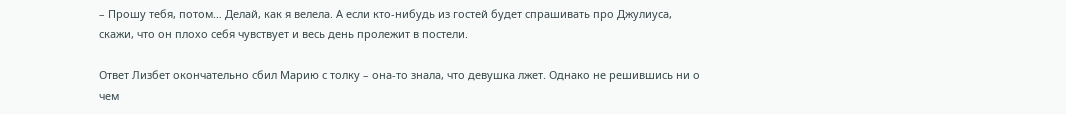– Прошу тебя, потом… Делай, как я велела. А если кто-нибудь из гостей будет спрашивать про Джулиуса, скажи, что он плохо себя чувствует и весь день пролежит в постели.

Ответ Лизбет окончательно сбил Марию с толку – она-то знала, что девушка лжет. Однако не решившись ни о чем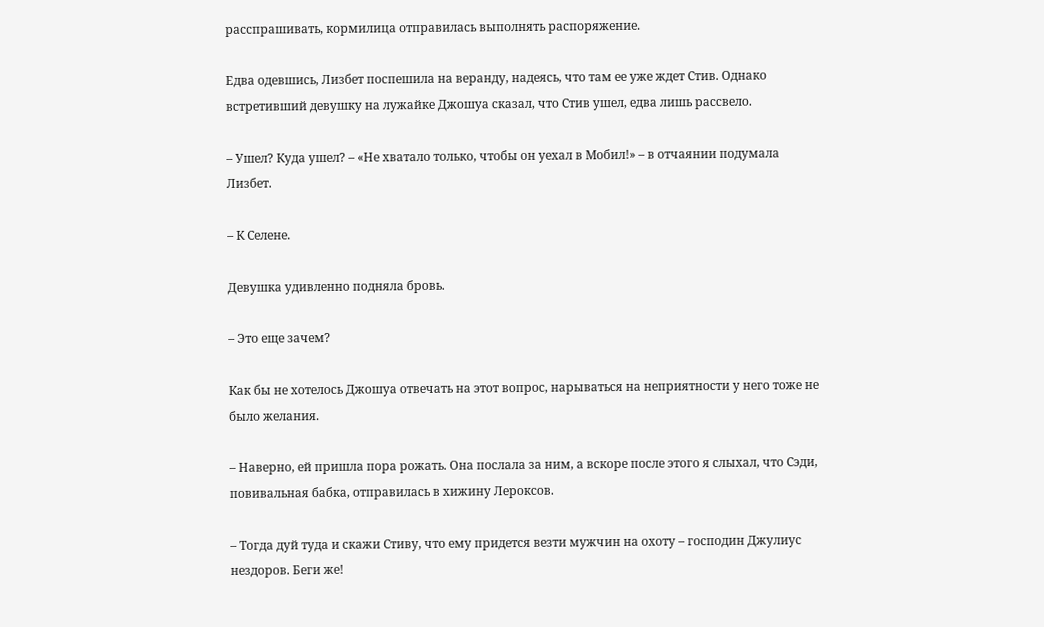расспрашивать, кормилица отправилась выполнять распоряжение.

Едва одевшись, Лизбет поспешила на веранду, надеясь, что там ее уже ждет Стив. Однако встретивший девушку на лужайке Джошуа сказал, что Стив ушел, едва лишь рассвело.

– Ушел? Куда ушел? – «Не хватало только, чтобы он уехал в Мобил!» – в отчаянии подумала Лизбет.

– К Селене.

Девушка удивленно подняла бровь.

– Это еще зачем?

Как бы не хотелось Джошуа отвечать на этот вопрос, нарываться на неприятности у него тоже не было желания.

– Наверно, ей пришла пора рожать. Она послала за ним, а вскоре после этого я слыхал, что Сэди, повивальная бабка, отправилась в хижину Лероксов.

– Тогда дуй туда и скажи Стиву, что ему придется везти мужчин на охоту – господин Джулиус нездоров. Беги же!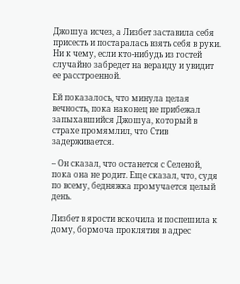Джошуа исчез, а Лизбет заставила себя присесть и постаралась взять себя в руки. Ни к чему, если кто-нибудь из гостей случайно забредет на веранду и увидит ее расстроенной.

Ей показалось, что минула целая вечность, пока наконец не прибежал запыхавшийся Джошуа, который в страхе промямлил, что Стив задерживается.

– Он сказал, что останется с Селеной, пока она не родит. Еще сказал, что, судя по всему, бедняжка промучается целый день.

Лизбет в ярости вскочила и поспешила к дому, бормоча проклятия в адрес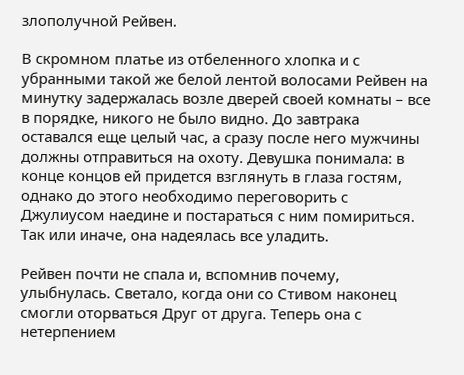злополучной Рейвен.

В скромном платье из отбеленного хлопка и с убранными такой же белой лентой волосами Рейвен на минутку задержалась возле дверей своей комнаты – все в порядке, никого не было видно. До завтрака оставался еще целый час, а сразу после него мужчины должны отправиться на охоту. Девушка понимала: в конце концов ей придется взглянуть в глаза гостям, однако до этого необходимо переговорить с Джулиусом наедине и постараться с ним помириться. Так или иначе, она надеялась все уладить.

Рейвен почти не спала и, вспомнив почему, улыбнулась. Светало, когда они со Стивом наконец смогли оторваться Друг от друга. Теперь она с нетерпением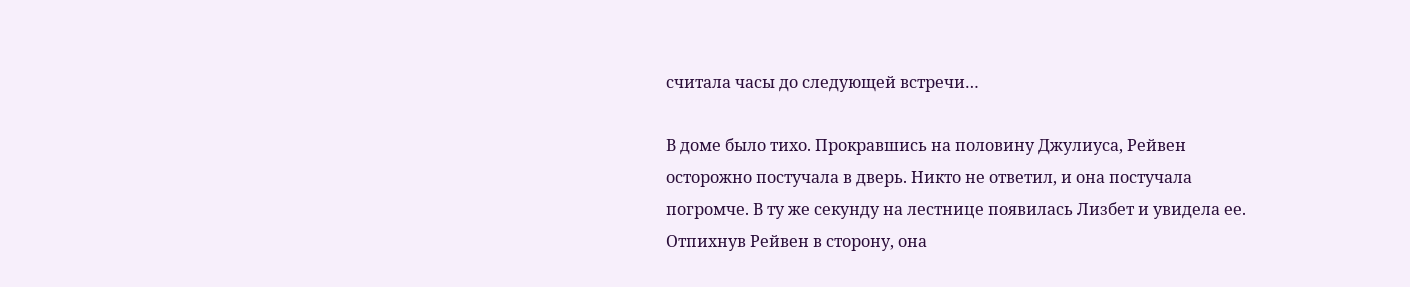считала часы до следующей встречи…

В доме было тихо. Прокравшись на половину Джулиуса, Рейвен осторожно постучала в дверь. Никто не ответил, и она постучала погромче. В ту же секунду на лестнице появилась Лизбет и увидела ее. Отпихнув Рейвен в сторону, она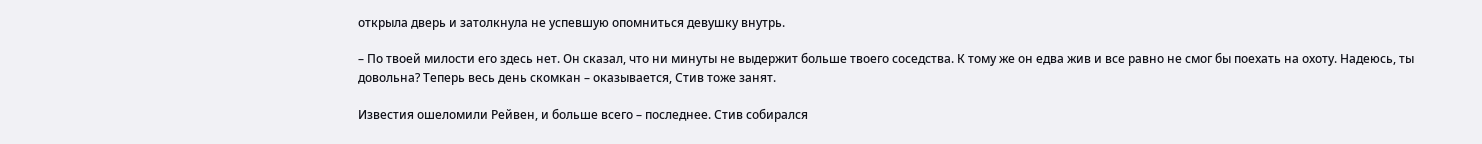открыла дверь и затолкнула не успевшую опомниться девушку внутрь.

– По твоей милости его здесь нет. Он сказал, что ни минуты не выдержит больше твоего соседства. К тому же он едва жив и все равно не смог бы поехать на охоту. Надеюсь, ты довольна? Теперь весь день скомкан – оказывается, Стив тоже занят.

Известия ошеломили Рейвен, и больше всего – последнее. Стив собирался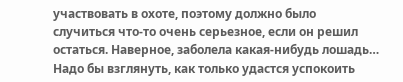участвовать в охоте, поэтому должно было случиться что-то очень серьезное, если он решил остаться. Наверное, заболела какая-нибудь лошадь… Надо бы взглянуть, как только удастся успокоить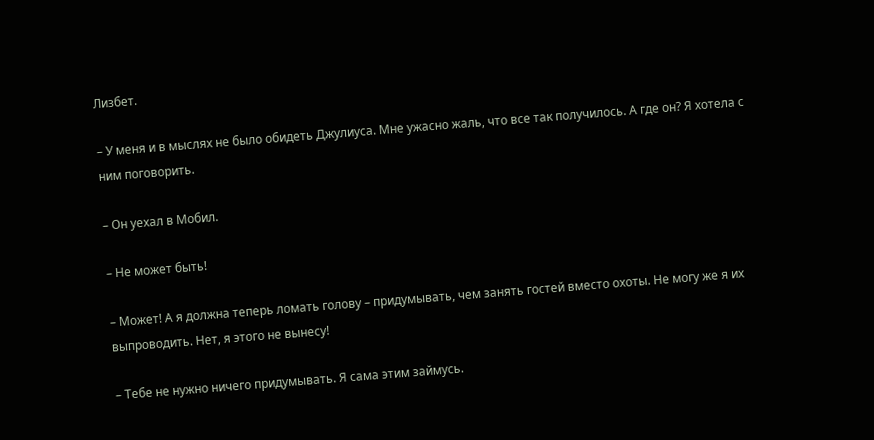Лизбет.

– У меня и в мыслях не было обидеть Джулиуса. Мне ужасно жаль, что все так получилось. А где он? Я хотела с ним поговорить.

– Он уехал в Мобил.

– Не может быть!

– Может! А я должна теперь ломать голову – придумывать, чем занять гостей вместо охоты. Не могу же я их выпроводить. Нет, я этого не вынесу!

– Тебе не нужно ничего придумывать. Я сама этим займусь.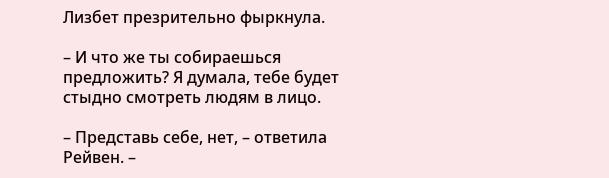Лизбет презрительно фыркнула.

– И что же ты собираешься предложить? Я думала, тебе будет стыдно смотреть людям в лицо.

– Представь себе, нет, – ответила Рейвен. –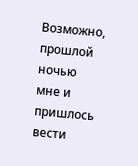Возможно, прошлой ночью мне и пришлось вести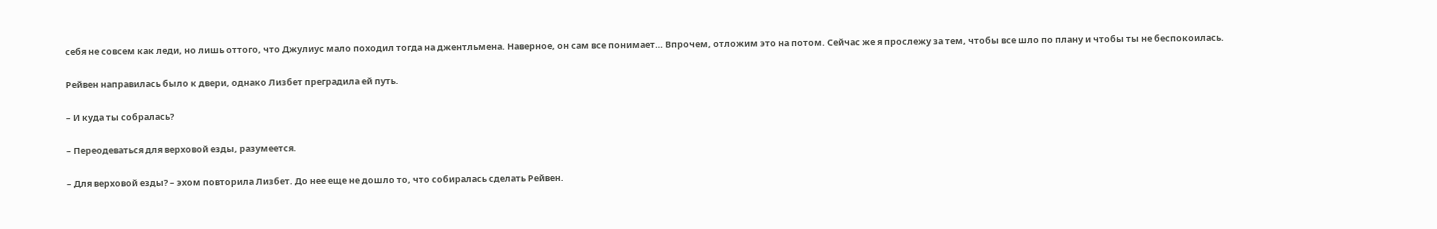себя не совсем как леди, но лишь оттого, что Джулиус мало походил тогда на джентльмена. Наверное, он сам все понимает… Впрочем, отложим это на потом. Сейчас же я прослежу за тем, чтобы все шло по плану и чтобы ты не беспокоилась.

Рейвен направилась было к двери, однако Лизбет преградила ей путь.

– И куда ты собралась?

– Переодеваться для верховой езды, разумеется.

– Для верховой езды? – эхом повторила Лизбет. До нее еще не дошло то, что собиралась сделать Рейвен.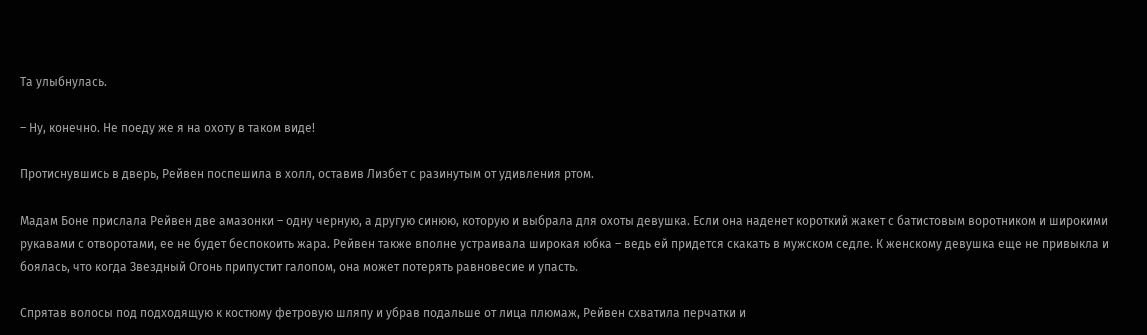Та улыбнулась.

– Ну, конечно. Не поеду же я на охоту в таком виде!

Протиснувшись в дверь, Рейвен поспешила в холл, оставив Лизбет с разинутым от удивления ртом.

Мадам Боне прислала Рейвен две амазонки – одну черную, а другую синюю, которую и выбрала для охоты девушка. Если она наденет короткий жакет с батистовым воротником и широкими рукавами с отворотами, ее не будет беспокоить жара. Рейвен также вполне устраивала широкая юбка – ведь ей придется скакать в мужском седле. К женскому девушка еще не привыкла и боялась, что когда Звездный Огонь припустит галопом, она может потерять равновесие и упасть.

Спрятав волосы под подходящую к костюму фетровую шляпу и убрав подальше от лица плюмаж, Рейвен схватила перчатки и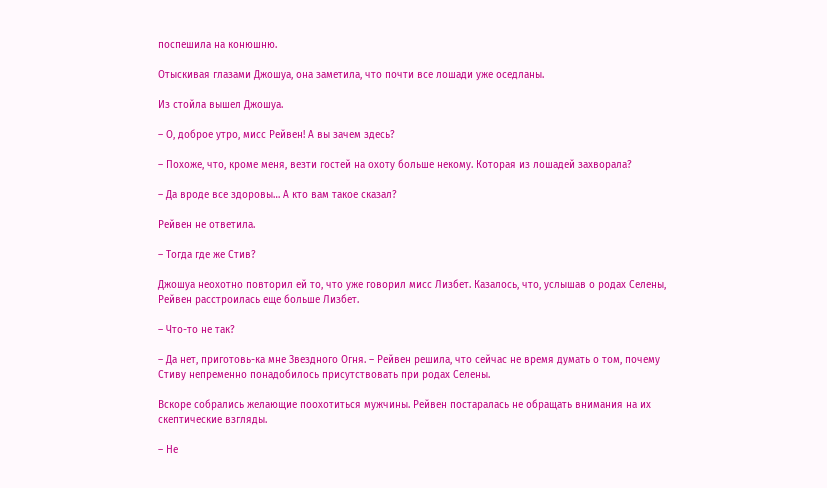поспешила на конюшню.

Отыскивая глазами Джошуа, она заметила, что почти все лошади уже оседланы.

Из стойла вышел Джошуа.

– О, доброе утро, мисс Рейвен! А вы зачем здесь?

– Похоже, что, кроме меня, везти гостей на охоту больше некому. Которая из лошадей захворала?

– Да вроде все здоровы… А кто вам такое сказал?

Рейвен не ответила.

– Тогда где же Стив?

Джошуа неохотно повторил ей то, что уже говорил мисс Лизбет. Казалось, что, услышав о родах Селены, Рейвен расстроилась еще больше Лизбет.

– Что-то не так?

– Да нет, приготовь-ка мне Звездного Огня. – Рейвен решила, что сейчас не время думать о том, почему Стиву непременно понадобилось присутствовать при родах Селены.

Вскоре собрались желающие поохотиться мужчины. Рейвен постаралась не обращать внимания на их скептические взгляды.

– Не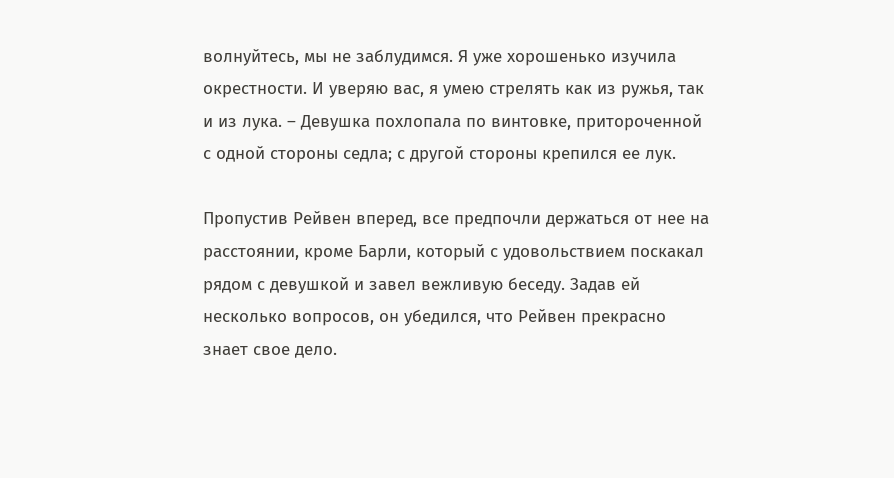волнуйтесь, мы не заблудимся. Я уже хорошенько изучила окрестности. И уверяю вас, я умею стрелять как из ружья, так и из лука. – Девушка похлопала по винтовке, притороченной с одной стороны седла; с другой стороны крепился ее лук.

Пропустив Рейвен вперед, все предпочли держаться от нее на расстоянии, кроме Барли, который с удовольствием поскакал рядом с девушкой и завел вежливую беседу. Задав ей несколько вопросов, он убедился, что Рейвен прекрасно знает свое дело.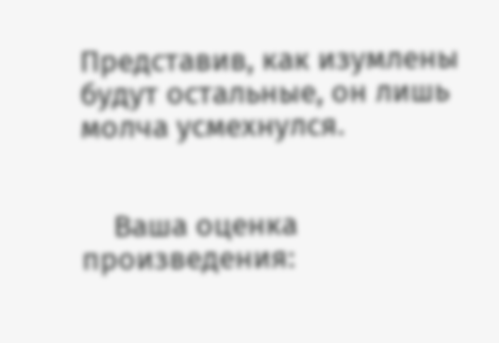Представив, как изумлены будут остальные, он лишь молча усмехнулся.


    Ваша оценка произведения: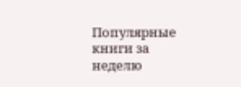Популярные книги за неделю